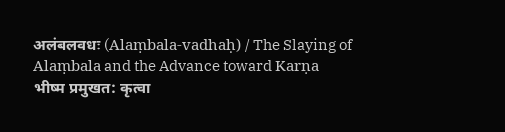अलंबलवधः (Alaṃbala-vadhaḥ) / The Slaying of Alaṃbala and the Advance toward Karṇa
भीष्म प्रमुखत: कृत्वा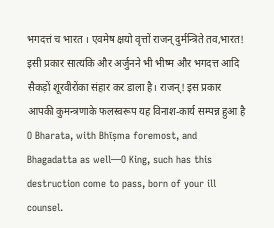भगदत्तं च भारत । एवमेष क्षयो वृत्तों राजन् दुर्मन्त्रिते तव,भारत! इसी प्रकार सात्यकि और अर्जुनने भी भीष्म और भगदत्त आदि सैकड़ों शूरवीरोंका संहार कर डाला है। राजन्! इस प्रकार आपकी कुमन्त्रणाके फलस्वरूप यह विनाश-कार्य सम्पन्न हुआ है
O Bharata, with Bhīṣma foremost, and Bhagadatta as well—O King, such has this destruction come to pass, born of your ill counsel.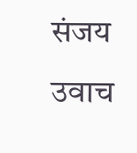संजय उवाच